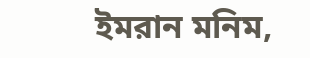ইমরান মনিম,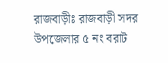রাজবাড়ীঃ রাজবাড়ী সদর উপজেলার ৫ নং বরাট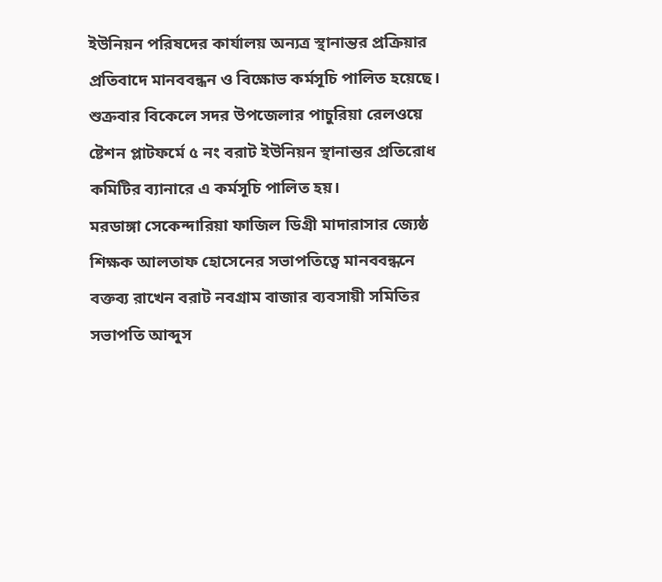ইউনিয়ন পরিষদের কার্যালয় অন্যত্র স্থানান্তর প্রক্রিয়ার প্রতিবাদে মানববন্ধন ও বিক্ষোভ কর্মসূচি পালিত হয়েছে। শুক্রবার বিকেলে সদর উপজেলার পাচুরিয়া রেলওয়ে ষ্টেশন প্লাটফর্মে ৫ নং বরাট ইউনিয়ন স্থানান্তর প্রতিরোধ কমিটির ব্যানারে এ কর্মসূচি পালিত হয়।
মরডাঙ্গা সেকেন্দারিয়া ফাজিল ডিগ্রী মাদারাসার জ্যেষ্ঠ শিক্ষক আলতাফ হোসেনের সভাপতিত্বে মানববন্ধনে বক্তব্য রাখেন বরাট নবগ্রাম বাজার ব্যবসায়ী সমিতির সভাপতি আব্দুস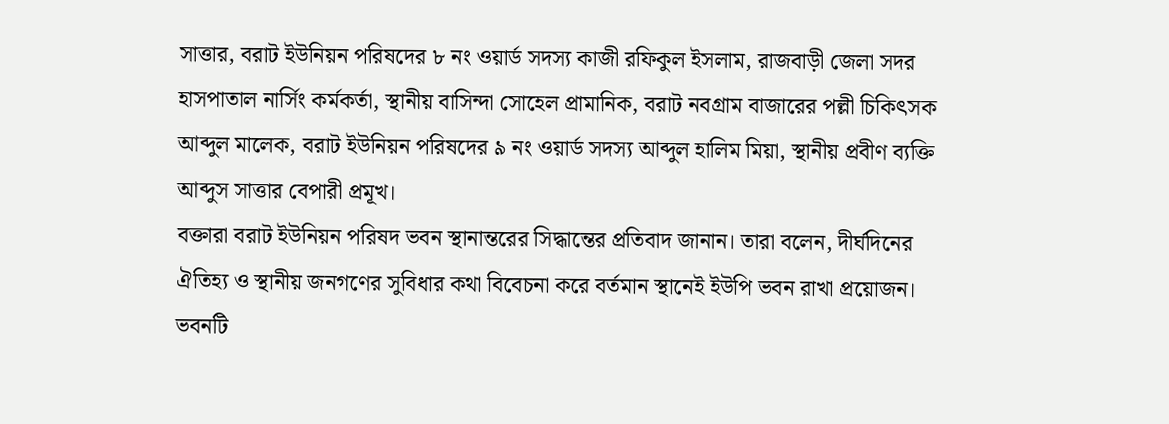সাত্তার, বরাট ইউনিয়ন পরিষদের ৮ নং ওয়ার্ড সদস্য কাজী রফিকুল ইসলাম, রাজবাড়ী জেলা সদর হাসপাতাল নার্সিং কর্মকর্তা, স্থানীয় বাসিন্দা সোহেল প্রামানিক, বরাট নবগ্রাম বাজারের পল্লী চিকিৎসক আব্দুল মালেক, বরাট ইউনিয়ন পরিষদের ৯ নং ওয়ার্ড সদস্য আব্দুল হালিম মিয়া, স্থানীয় প্রবীণ ব্যক্তি আব্দুস সাত্তার বেপারী প্রমূখ।
বক্তারা বরাট ইউনিয়ন পরিষদ ভবন স্থানান্তরের সিদ্ধান্তের প্রতিবাদ জানান। তারা বলেন, দীর্ঘদিনের ঐতিহ্য ও স্থানীয় জনগণের সুবিধার কথা বিবেচনা করে বর্তমান স্থানেই ইউপি ভবন রাখা প্রয়োজন। ভবনটি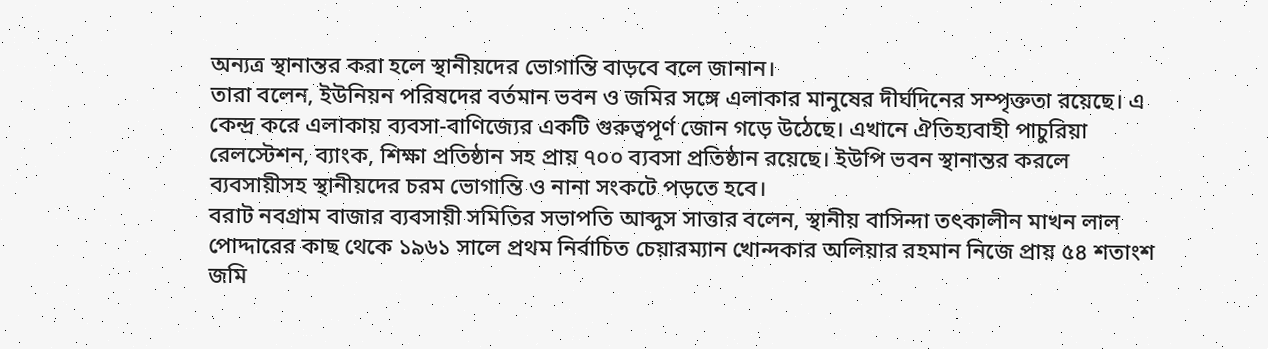অন্যত্র স্থানান্তর করা হলে স্থানীয়দের ভোগান্তি বাড়বে বলে জানান।
তারা বলেন, ইউনিয়ন পরিষদের বর্তমান ভবন ও জমির সঙ্গে এলাকার মানুষের দীর্ঘদিনের সম্পৃক্ততা রয়েছে। এ কেন্দ্র করে এলাকায় ব্যবসা-বাণিজ্যের একটি গুরুত্বপূর্ণ জোন গড়ে উঠেছে। এখানে ঐতিহ্যবাহী পাচুরিয়া রেলস্টেশন, ব্যাংক, শিক্ষা প্রতিষ্ঠান সহ প্রায় ৭০০ ব্যবসা প্রতিষ্ঠান রয়েছে। ইউপি ভবন স্থানান্তর করলে ব্যবসায়ীসহ স্থানীয়দের চরম ভোগান্তি ও নানা সংকটে পড়তে হবে।
বরাট নবগ্রাম বাজার ব্যবসায়ী সমিতির সভাপতি আব্দুস সাত্তার বলেন, স্থানীয় বাসিন্দা তৎকালীন মাখন লাল পোদ্দারের কাছ থেকে ১৯৬১ সালে প্রথম নির্বাচিত চেয়ারম্যান খোন্দকার অলিয়ার রহমান নিজে প্রায় ৫৪ শতাংশ জমি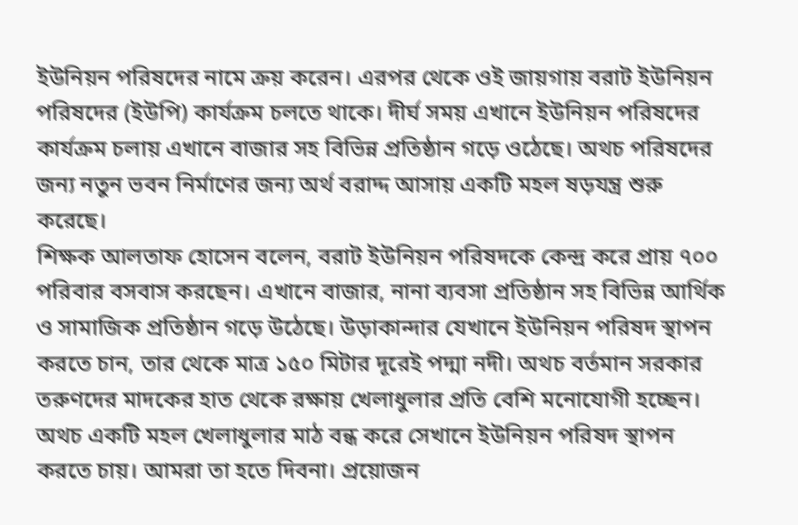ইউনিয়ন পরিষদের নামে ক্রয় করেন। এরপর থেকে ওই জায়গায় বরাট ইউনিয়ন পরিষদের (ইউপি) কার্যক্রম চলতে থাকে। দীর্ঘ সময় এখানে ইউনিয়ন পরিষদের কার্যক্রম চলায় এখানে বাজার সহ বিভিন্ন প্রতিষ্ঠান গড়ে ওঠেছে। অথচ পরিষদের জন্য নতুন ভবন নির্মাণের জন্য অর্থ বরাদ্দ আসায় একটি মহল ষড়যন্ত্র শুরু করেছে।
শিক্ষক আলতাফ হোসেন বলেন, বরাট ইউনিয়ন পরিষদকে কেন্দ্র করে প্রায় ৭০০ পরিবার বসবাস করছেন। এখানে বাজার, নানা ব্যবসা প্রতিষ্ঠান সহ বিভিন্ন আর্থিক ও সামাজিক প্রতিষ্ঠান গড়ে উঠেছে। উড়াকান্দার যেখানে ইউনিয়ন পরিষদ স্থাপন করতে চান, তার থেকে মাত্র ১৫০ মিটার দূরেই পদ্মা নদী। অথচ বর্তমান সরকার তরুণদের মাদকের হাত থেকে রক্ষায় খেলাধুলার প্রতি বেশি মনোযোগী হচ্ছেন। অথচ একটি মহল খেলাধুলার মাঠ বন্ধ করে সেখানে ইউনিয়ন পরিষদ স্থাপন করতে চায়। আমরা তা হতে দিবনা। প্রয়োজন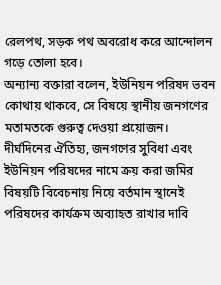রেলপথ, সড়ক পথ অবরোধ করে আন্দোলন গড়ে তোলা হবে।
অন্যান্য বক্তারা বলেন, ইউনিয়ন পরিষদ ভবন কোথায় থাকবে, সে বিষয়ে স্থানীয় জনগণের মতামতকে গুরুত্ব দেওয়া প্রয়োজন। দীর্ঘদিনের ঐতিহ্য, জনগণের সুবিধা এবং ইউনিয়ন পরিষদের নামে ক্রয় করা জমির বিষয়টি বিবেচনায় নিয়ে বর্তমান স্থানেই পরিষদের কার্যক্রম অব্যাহত রাখার দাবি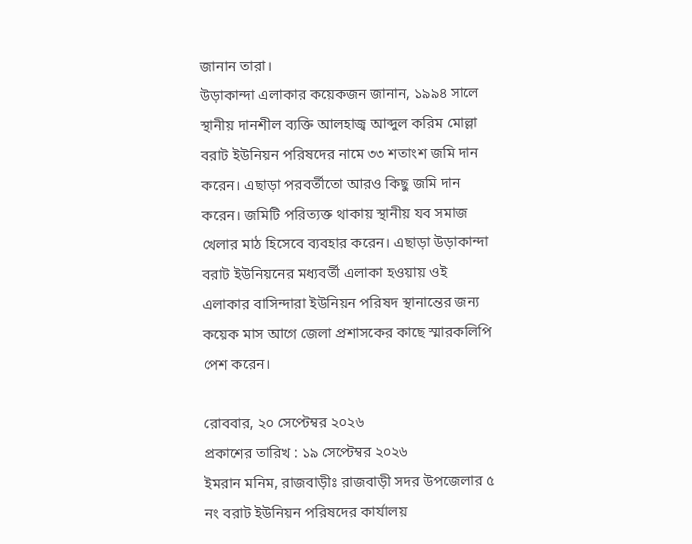জানান তারা।
উড়াকান্দা এলাকার কয়েকজন জানান, ১৯৯৪ সালে স্থানীয় দানশীল ব্যক্তি আলহাজ্ব আব্দুল করিম মোল্লা বরাট ইউনিয়ন পরিষদের নামে ৩৩ শতাংশ জমি দান করেন। এছাড়া পরবর্তীতো আরও কিছু জমি দান করেন। জমিটি পরিত্যক্ত থাকায় স্থানীয় যব সমাজ খেলার মাঠ হিসেবে ব্যবহার করেন। এছাড়া উড়াকান্দা বরাট ইউনিয়নের মধ্যবর্তী এলাকা হওয়ায় ওই এলাকার বাসিন্দারা ইউনিয়ন পরিষদ স্থানান্তের জন্য কয়েক মাস আগে জেলা প্রশাসকের কাছে স্মারকলিপি পেশ করেন।

রোববার, ২০ সেপ্টেম্বর ২০২৬
প্রকাশের তারিখ : ১৯ সেপ্টেম্বর ২০২৬
ইমরান মনিম, রাজবাড়ীঃ রাজবাড়ী সদর উপজেলার ৫ নং বরাট ইউনিয়ন পরিষদের কার্যালয়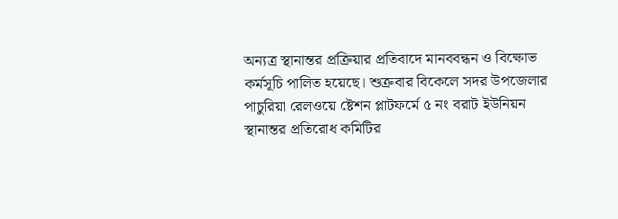অন্যত্র স্থানান্তর প্রক্রিয়ার প্রতিবাদে মানববন্ধন ও বিক্ষোভ কর্মসূচি পালিত হয়েছে। শুক্রবার বিকেলে সদর উপজেলার পাচুরিয়া রেলওয়ে ষ্টেশন প্লাটফর্মে ৫ নং বরাট ইউনিয়ন স্থানান্তর প্রতিরোধ কমিটির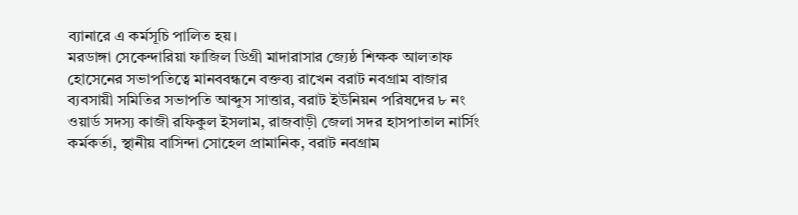ব্যানারে এ কর্মসূচি পালিত হয়।
মরডাঙ্গা সেকেন্দারিয়া ফাজিল ডিগ্রী মাদারাসার জ্যেষ্ঠ শিক্ষক আলতাফ হোসেনের সভাপতিত্বে মানববন্ধনে বক্তব্য রাখেন বরাট নবগ্রাম বাজার ব্যবসায়ী সমিতির সভাপতি আব্দুস সাত্তার, বরাট ইউনিয়ন পরিষদের ৮ নং ওয়ার্ড সদস্য কাজী রফিকুল ইসলাম, রাজবাড়ী জেলা সদর হাসপাতাল নার্সিং কর্মকর্তা, স্থানীয় বাসিন্দা সোহেল প্রামানিক, বরাট নবগ্রাম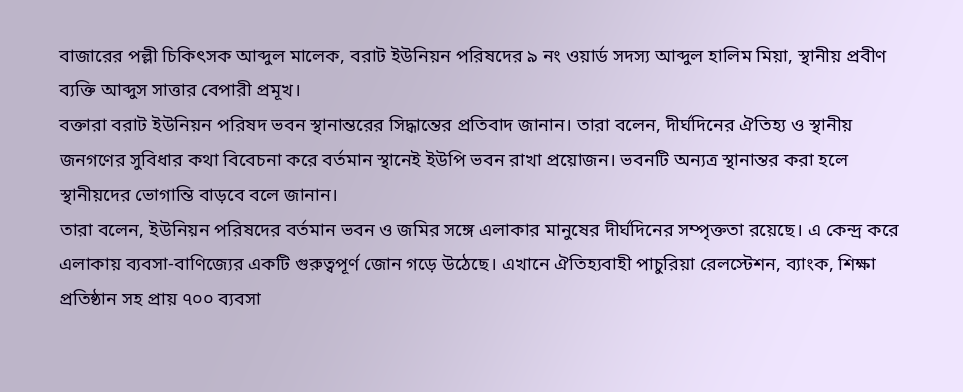বাজারের পল্লী চিকিৎসক আব্দুল মালেক, বরাট ইউনিয়ন পরিষদের ৯ নং ওয়ার্ড সদস্য আব্দুল হালিম মিয়া, স্থানীয় প্রবীণ ব্যক্তি আব্দুস সাত্তার বেপারী প্রমূখ।
বক্তারা বরাট ইউনিয়ন পরিষদ ভবন স্থানান্তরের সিদ্ধান্তের প্রতিবাদ জানান। তারা বলেন, দীর্ঘদিনের ঐতিহ্য ও স্থানীয় জনগণের সুবিধার কথা বিবেচনা করে বর্তমান স্থানেই ইউপি ভবন রাখা প্রয়োজন। ভবনটি অন্যত্র স্থানান্তর করা হলে স্থানীয়দের ভোগান্তি বাড়বে বলে জানান।
তারা বলেন, ইউনিয়ন পরিষদের বর্তমান ভবন ও জমির সঙ্গে এলাকার মানুষের দীর্ঘদিনের সম্পৃক্ততা রয়েছে। এ কেন্দ্র করে এলাকায় ব্যবসা-বাণিজ্যের একটি গুরুত্বপূর্ণ জোন গড়ে উঠেছে। এখানে ঐতিহ্যবাহী পাচুরিয়া রেলস্টেশন, ব্যাংক, শিক্ষা প্রতিষ্ঠান সহ প্রায় ৭০০ ব্যবসা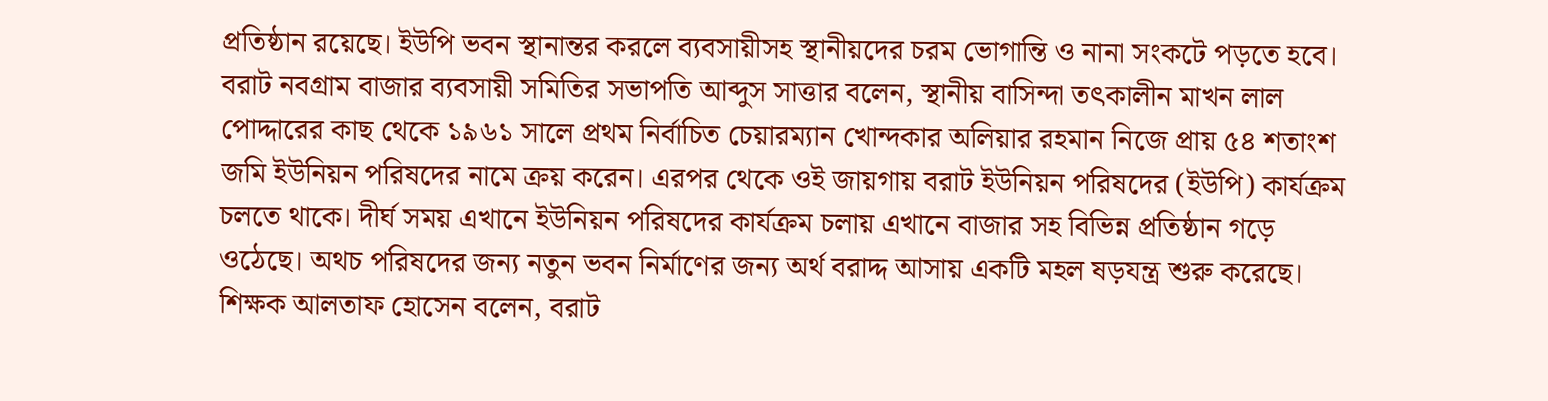প্রতিষ্ঠান রয়েছে। ইউপি ভবন স্থানান্তর করলে ব্যবসায়ীসহ স্থানীয়দের চরম ভোগান্তি ও নানা সংকটে পড়তে হবে।
বরাট নবগ্রাম বাজার ব্যবসায়ী সমিতির সভাপতি আব্দুস সাত্তার বলেন, স্থানীয় বাসিন্দা তৎকালীন মাখন লাল পোদ্দারের কাছ থেকে ১৯৬১ সালে প্রথম নির্বাচিত চেয়ারম্যান খোন্দকার অলিয়ার রহমান নিজে প্রায় ৫৪ শতাংশ জমি ইউনিয়ন পরিষদের নামে ক্রয় করেন। এরপর থেকে ওই জায়গায় বরাট ইউনিয়ন পরিষদের (ইউপি) কার্যক্রম চলতে থাকে। দীর্ঘ সময় এখানে ইউনিয়ন পরিষদের কার্যক্রম চলায় এখানে বাজার সহ বিভিন্ন প্রতিষ্ঠান গড়ে ওঠেছে। অথচ পরিষদের জন্য নতুন ভবন নির্মাণের জন্য অর্থ বরাদ্দ আসায় একটি মহল ষড়যন্ত্র শুরু করেছে।
শিক্ষক আলতাফ হোসেন বলেন, বরাট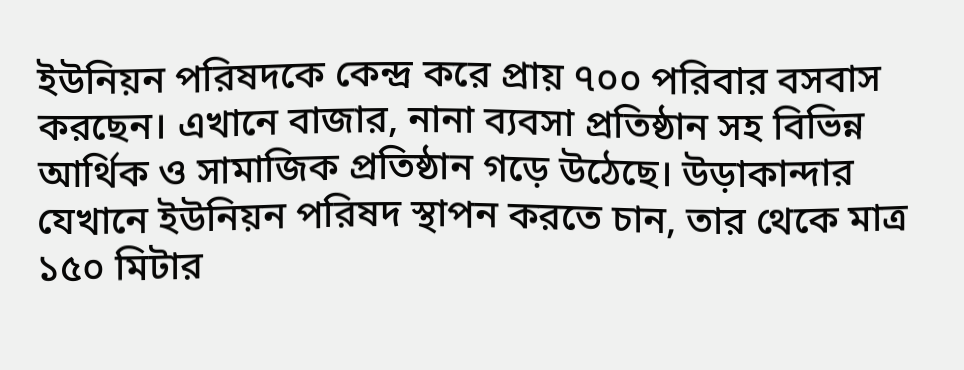ইউনিয়ন পরিষদকে কেন্দ্র করে প্রায় ৭০০ পরিবার বসবাস করছেন। এখানে বাজার, নানা ব্যবসা প্রতিষ্ঠান সহ বিভিন্ন আর্থিক ও সামাজিক প্রতিষ্ঠান গড়ে উঠেছে। উড়াকান্দার যেখানে ইউনিয়ন পরিষদ স্থাপন করতে চান, তার থেকে মাত্র ১৫০ মিটার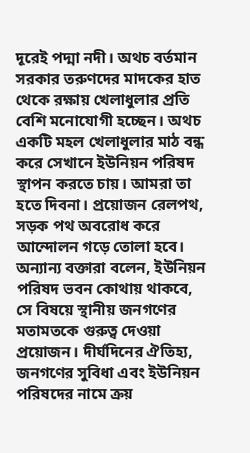দূরেই পদ্মা নদী। অথচ বর্তমান সরকার তরুণদের মাদকের হাত থেকে রক্ষায় খেলাধুলার প্রতি বেশি মনোযোগী হচ্ছেন। অথচ একটি মহল খেলাধুলার মাঠ বন্ধ করে সেখানে ইউনিয়ন পরিষদ স্থাপন করতে চায়। আমরা তা হতে দিবনা। প্রয়োজন রেলপথ, সড়ক পথ অবরোধ করে আন্দোলন গড়ে তোলা হবে।
অন্যান্য বক্তারা বলেন, ইউনিয়ন পরিষদ ভবন কোথায় থাকবে, সে বিষয়ে স্থানীয় জনগণের মতামতকে গুরুত্ব দেওয়া প্রয়োজন। দীর্ঘদিনের ঐতিহ্য, জনগণের সুবিধা এবং ইউনিয়ন পরিষদের নামে ক্রয়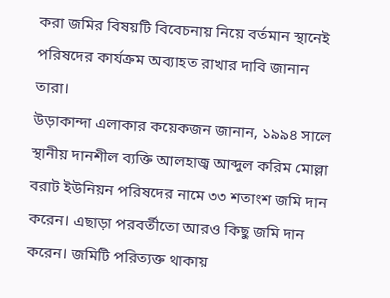করা জমির বিষয়টি বিবেচনায় নিয়ে বর্তমান স্থানেই পরিষদের কার্যক্রম অব্যাহত রাখার দাবি জানান তারা।
উড়াকান্দা এলাকার কয়েকজন জানান, ১৯৯৪ সালে স্থানীয় দানশীল ব্যক্তি আলহাজ্ব আব্দুল করিম মোল্লা বরাট ইউনিয়ন পরিষদের নামে ৩৩ শতাংশ জমি দান করেন। এছাড়া পরবর্তীতো আরও কিছু জমি দান করেন। জমিটি পরিত্যক্ত থাকায়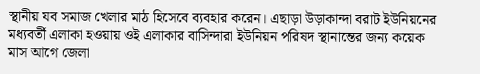স্থানীয় যব সমাজ খেলার মাঠ হিসেবে ব্যবহার করেন। এছাড়া উড়াকান্দা বরাট ইউনিয়নের মধ্যবর্তী এলাকা হওয়ায় ওই এলাকার বাসিন্দারা ইউনিয়ন পরিষদ স্থানান্তের জন্য কয়েক মাস আগে জেলা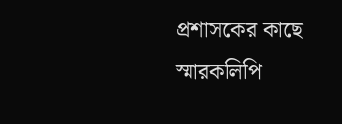প্রশাসকের কাছে স্মারকলিপি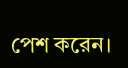পেশ করেন।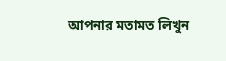আপনার মতামত লিখুন